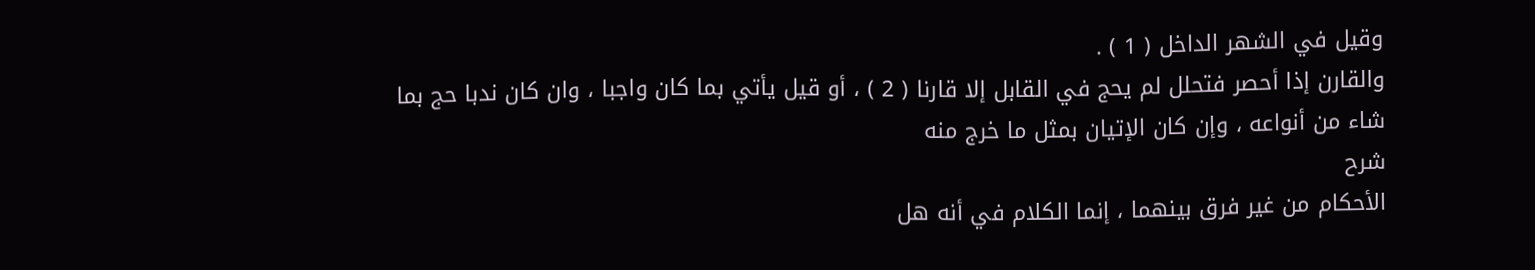وقيل في الشهر الداخل ( 1 ) .
والقارن إذا أحصر فتحلل لم يحج في القابل إلا قارنا ( 2 ) ، أو قيل يأتي بما كان واجبا ، وان كان ندبا حج بما شاء من أنواعه ، وإن كان الإتيان بمثل ما خرج منه
شرح
الأحكام من غير فرق بينهما ، إنما الكلام في أنه هل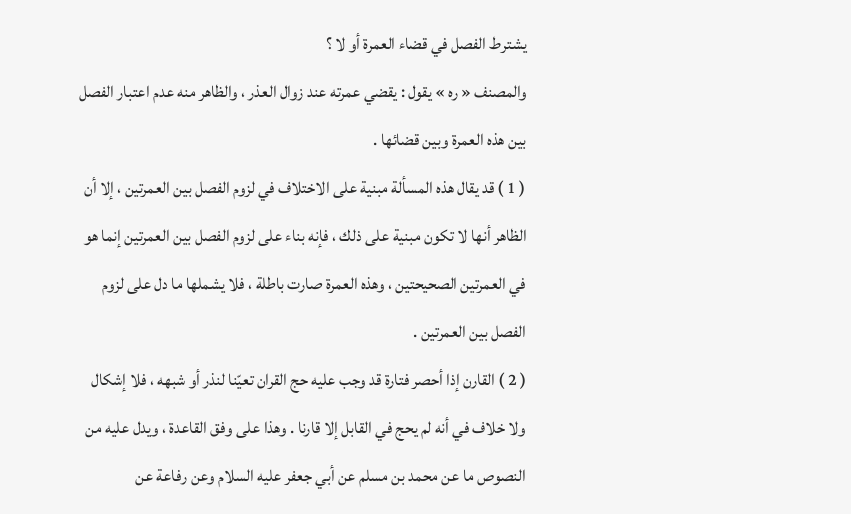يشترط الفصل في قضاء العمرة أو لا ؟
والمصنف « ره » يقول : يقضي عمرته عند زوال العذر ، والظاهر منه عدم اعتبار الفصل بين هذه العمرة وبين قضائها .
( 1 ) قد يقال هذه المسألة مبنية على الاختلاف في لزوم الفصل بين العمرتين ، إلا أن الظاهر أنها لا تكون مبنية على ذلك ، فإنه بناء على لزوم الفصل بين العمرتين إنما هو في العمرتين الصحيحتين ، وهذه العمرة صارت باطلة ، فلا يشملها ما دل على لزوم الفصل بين العمرتين .
( 2 ) القارن إذا أحصر فتارة قد وجب عليه حج القران تعيّنا لنذر أو شبهه ، فلا إشكال ولا خلاف في أنه لم يحج في القابل إلا قارنا . وهذا على وفق القاعدة ، ويدل عليه من النصوص ما عن محمد بن مسلم عن أبي جعفر عليه السلام وعن رفاعة عن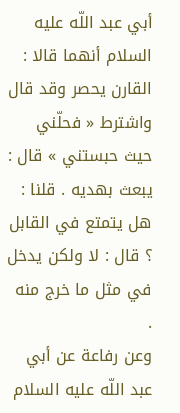أبي عبد اللّه عليه السلام أنهما قالا : القارن يحصر وقد قال واشترط « فحلّني حيث حبستني » قال :
يبعث بهديه . قلنا : هل يتمتع في القابل ؟ قال : لا ولكن يدخل في مثل ما خرج منه .
وعن رفاعة عن أبي عبد اللّه عليه السلام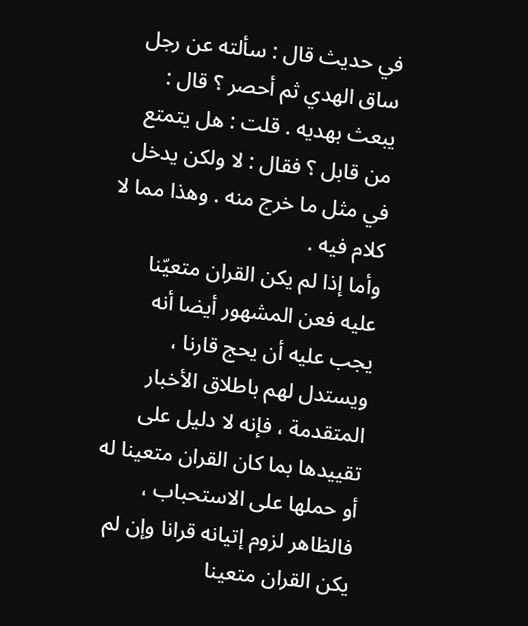في حديث قال : سألته عن رجل ساق الهدي ثم أحصر ؟ قال : يبعث بهديه . قلت : هل يتمتع من قابل ؟ فقال : لا ولكن يدخل في مثل ما خرج منه . وهذا مما لا كلام فيه .
وأما إذا لم يكن القران متعيّنا عليه فعن المشهور أيضا أنه يجب عليه أن يحج قارنا ، ويستدل لهم باطلاق الأخبار المتقدمة ، فإنه لا دليل على تقييدها بما كان القران متعينا له أو حملها على الاستحباب ، فالظاهر لزوم إتيانه قرانا وإن لم يكن القران متعينا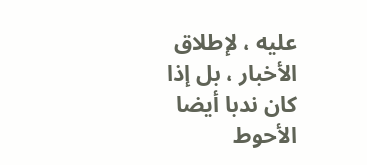عليه ، لإطلاق الأخبار ، بل إذا كان ندبا أيضا الأحوط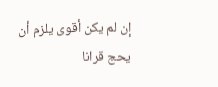إن لم يكن أقوى يلزم أن يحج قرانا